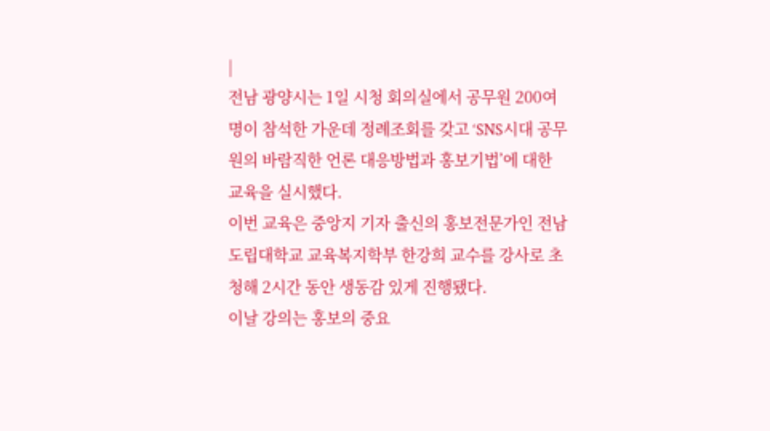|
전남 광양시는 1일 시청 회의실에서 공무원 200여명이 참석한 가운데 정례조회를 갖고 ‘SNS시대 공무원의 바람직한 언론 대응방법과 홍보기법’에 대한 교육을 실시했다.
이번 교육은 중앙지 기자 출신의 홍보전문가인 전남도립대학교 교육복지학부 한강희 교수를 강사로 초청해 2시간 동안 생동감 있게 진행됐다.
이날 강의는 홍보의 중요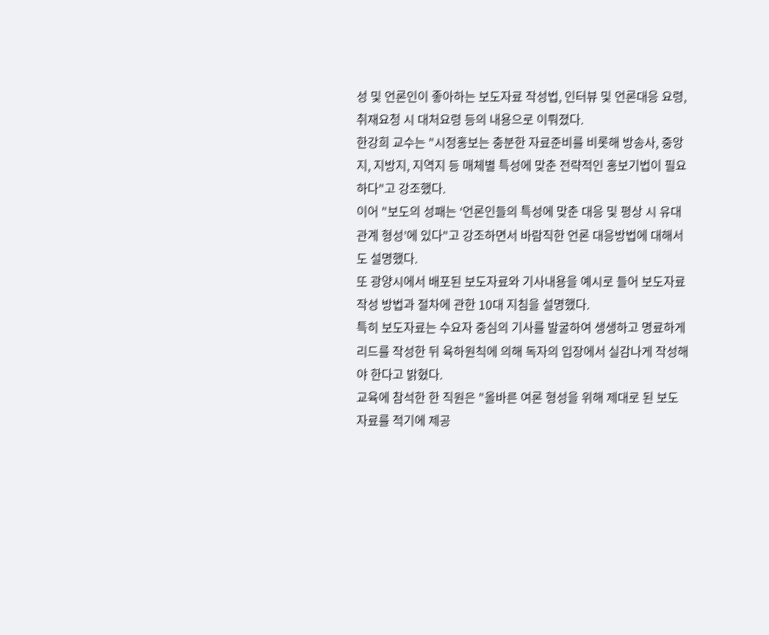성 및 언론인이 좋아하는 보도자료 작성법, 인터뷰 및 언론대응 요령, 취재요청 시 대처요령 등의 내용으로 이뤄졌다.
한강희 교수는 "시정홍보는 충분한 자료준비를 비롯해 방송사, 중앙지, 지방지, 지역지 등 매체별 특성에 맞춘 전략적인 홍보기법이 필요하다"고 강조했다.
이어 "보도의 성패는 ‘언론인들의 특성에 맞춘 대응 및 평상 시 유대관계 형성’에 있다"고 강조하면서 바람직한 언론 대응방법에 대해서도 설명했다.
또 광양시에서 배포된 보도자료와 기사내용을 예시로 들어 보도자료 작성 방법과 절차에 관한 10대 지침을 설명했다.
특히 보도자료는 수요자 중심의 기사를 발굴하여 생생하고 명료하게 리드를 작성한 뒤 육하원칙에 의해 독자의 입장에서 실감나게 작성해야 한다고 밝혔다.
교육에 참석한 한 직원은 "올바른 여론 형성을 위해 제대로 된 보도자료를 적기에 제공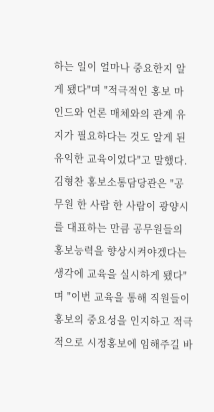하는 일이 얼마나 중요한지 알게 됐다"며 "적극적인 홍보 마인드와 언론 매체와의 관계 유지가 필요하다는 것도 알게 된 유익한 교육이었다"고 말했다.
김형찬 홍보소통담당관은 "공무원 한 사람 한 사람이 광양시를 대표하는 만큼 공무원들의 홍보능력을 향상시켜야겠다는 생각에 교육을 실시하게 됐다"며 "이번 교육을 통해 직원들이 홍보의 중요성을 인지하고 적극적으로 시정홍보에 임해주길 바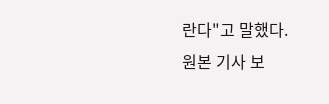란다"고 말했다.
원본 기사 보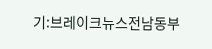기:브레이크뉴스전남동부